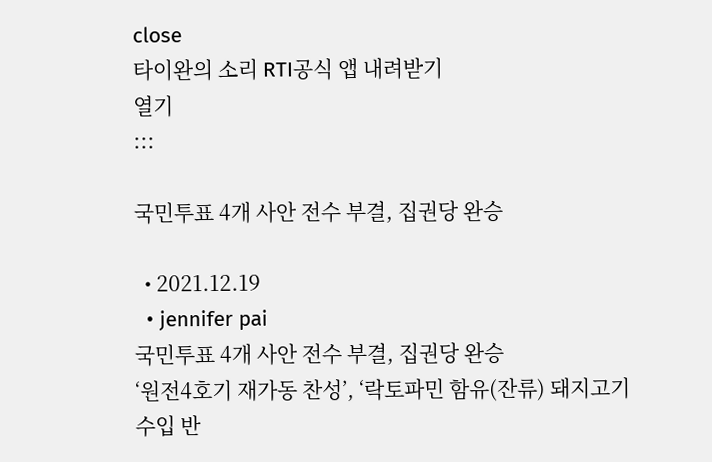close
타이완의 소리 RTI공식 앱 내려받기
열기
:::

국민투표 4개 사안 전수 부결, 집권당 완승

  • 2021.12.19
  • jennifer pai
국민투표 4개 사안 전수 부결, 집권당 완승
‘원전4호기 재가동 찬성’, ‘락토파민 함유(잔류) 돼지고기 수입 반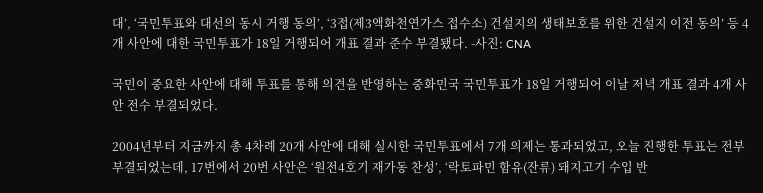대’, ‘국민투표와 대선의 동시 거행 동의’, ‘3접(제3액화천연가스 접수소) 건설지의 생태보호를 위한 건설지 이전 동의’ 등 4개 사안에 대한 국민투표가 18일 거행되어 개표 결과 준수 부결됐다. -사진: CNA

국민이 중요한 사안에 대해 투표를 통해 의견을 반영하는 중화민국 국민투표가 18일 거행되어 이날 저녁 개표 결과 4개 사안 전수 부결되었다.

2004년부터 지금까지 총 4차례 20개 사안에 대해 실시한 국민투표에서 7개 의제는 통과되었고, 오늘 진행한 투표는 전부 부결되었는데, 17번에서 20번 사안은 ‘원전4호기 재가동 찬성’, ‘락토파민 함유(잔류) 돼지고기 수입 반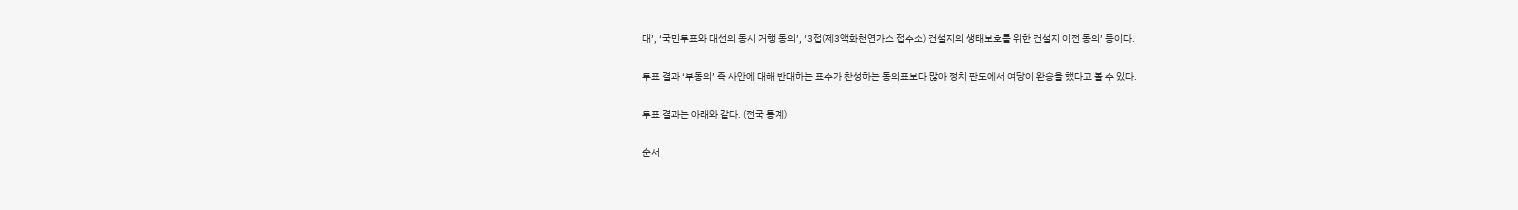대’, ‘국민투표와 대선의 동시 거행 동의’, ‘3접(제3액화천연가스 접수소) 건설지의 생태보호를 위한 건설지 이전 동의’ 등이다.

투표 결과 ‘부동의’ 즉 사안에 대해 반대하는 표수가 찬성하는 동의표보다 많아 정치 판도에서 여당이 완승을 했다고 볼 수 있다.

투표 결과는 아래와 같다. (전국 통계)

순서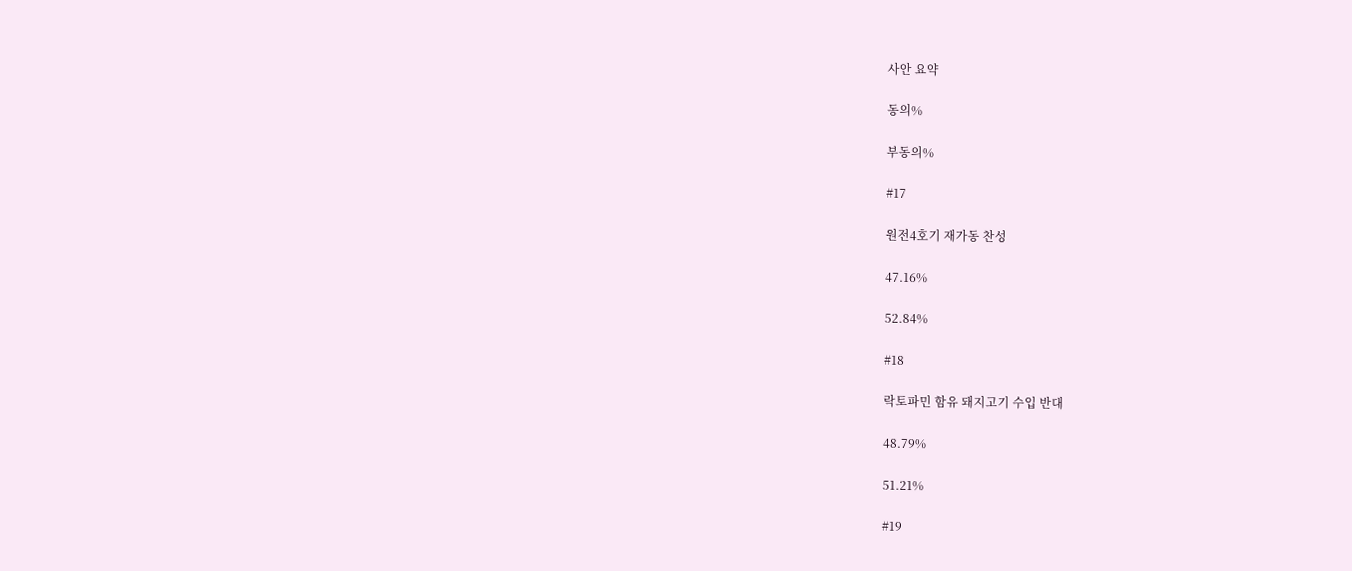사안 요약

동의%

부동의%

#17

원전4호기 재가동 찬성

47.16%

52.84%

#18

락토파민 함유 돼지고기 수입 반대

48.79%

51.21%

#19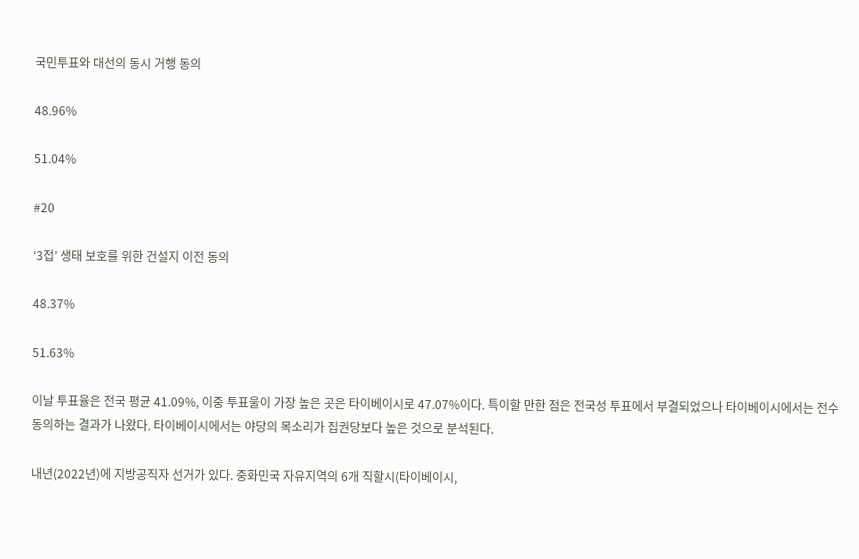국민투표와 대선의 동시 거행 동의

48.96%

51.04%

#20

‘3접’ 생태 보호를 위한 건설지 이전 동의

48.37%

51.63%

이날 투표율은 전국 평균 41.09%, 이중 투표울이 가장 높은 곳은 타이베이시로 47.07%이다. 특이할 만한 점은 전국성 투표에서 부결되었으나 타이베이시에서는 전수 동의하는 결과가 나왔다. 타이베이시에서는 야당의 목소리가 집권당보다 높은 것으로 분석된다.

내년(2022년)에 지방공직자 선거가 있다. 중화민국 자유지역의 6개 직할시(타이베이시,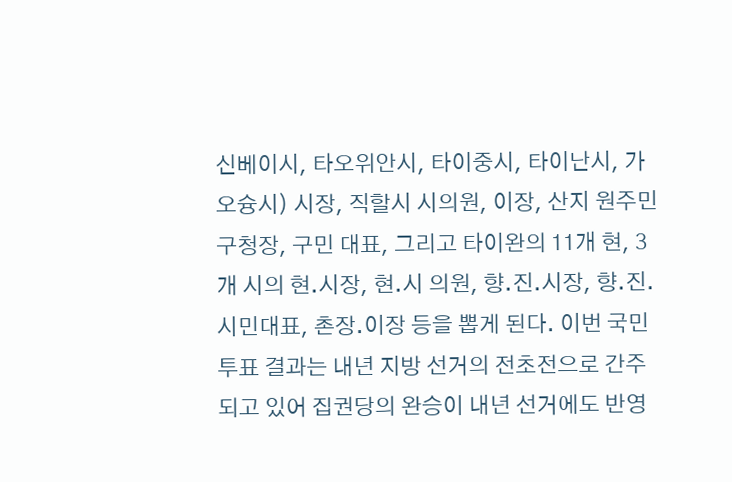신베이시, 타오위안시, 타이중시, 타이난시, 가오슝시) 시장, 직할시 시의원, 이장, 산지 원주민구청장, 구민 대표, 그리고 타이완의 11개 현, 3개 시의 현.시장, 현.시 의원, 향.진.시장, 향.진.시민대표, 촌장.이장 등을 뽑게 된다. 이번 국민투표 결과는 내년 지방 선거의 전초전으로 간주되고 있어 집권당의 완승이 내년 선거에도 반영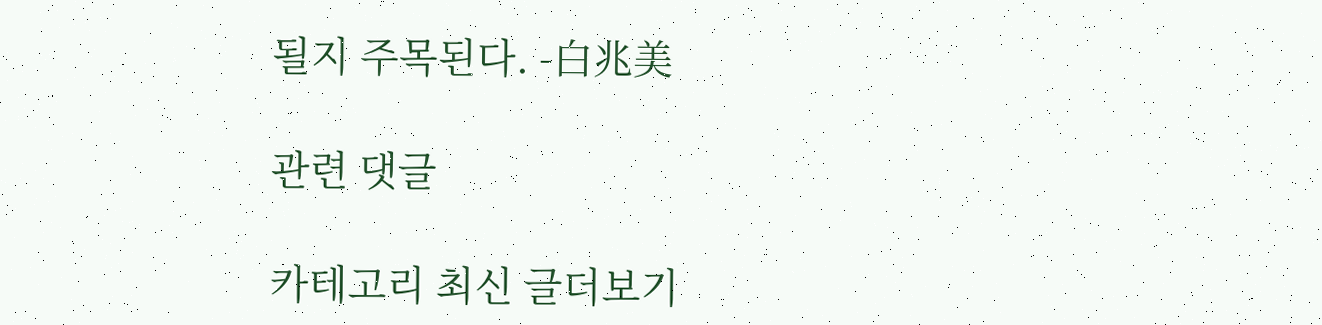될지 주목된다. -白兆美

관련 댓글

카테고리 최신 글더보기